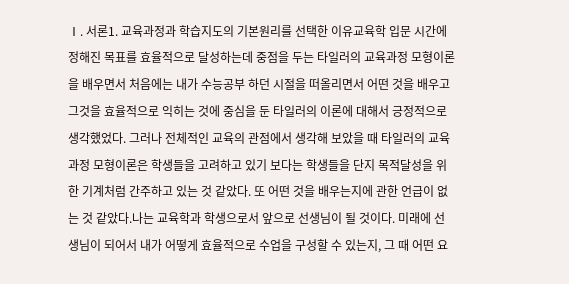Ⅰ. 서론1. 교육과정과 학습지도의 기본원리를 선택한 이유교육학 입문 시간에 정해진 목표를 효율적으로 달성하는데 중점을 두는 타일러의 교육과정 모형이론을 배우면서 처음에는 내가 수능공부 하던 시절을 떠올리면서 어떤 것을 배우고 그것을 효율적으로 익히는 것에 중심을 둔 타일러의 이론에 대해서 긍정적으로 생각했었다. 그러나 전체적인 교육의 관점에서 생각해 보았을 때 타일러의 교육과정 모형이론은 학생들을 고려하고 있기 보다는 학생들을 단지 목적달성을 위한 기계처럼 간주하고 있는 것 같았다. 또 어떤 것을 배우는지에 관한 언급이 없는 것 같았다.나는 교육학과 학생으로서 앞으로 선생님이 될 것이다. 미래에 선생님이 되어서 내가 어떻게 효율적으로 수업을 구성할 수 있는지, 그 때 어떤 요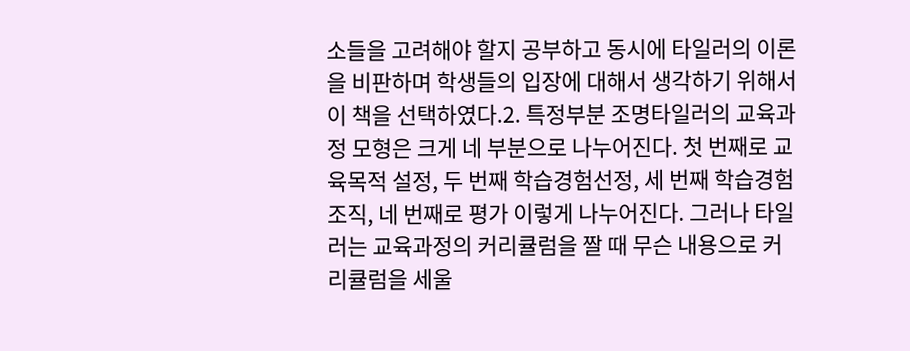소들을 고려해야 할지 공부하고 동시에 타일러의 이론을 비판하며 학생들의 입장에 대해서 생각하기 위해서 이 책을 선택하였다.2. 특정부분 조명타일러의 교육과정 모형은 크게 네 부분으로 나누어진다. 첫 번째로 교육목적 설정, 두 번째 학습경험선정, 세 번째 학습경험조직, 네 번째로 평가 이렇게 나누어진다. 그러나 타일러는 교육과정의 커리큘럼을 짤 때 무슨 내용으로 커리큘럼을 세울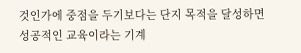것인가에 중점을 두기보다는 단지 목적을 달성하면 성공적인 교육이라는 기계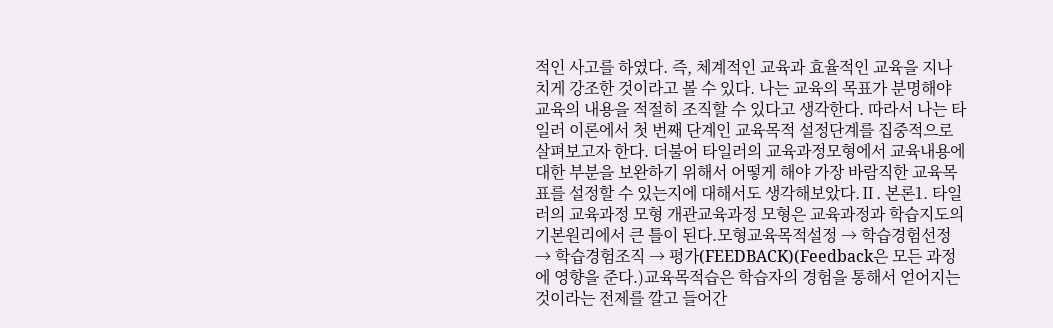적인 사고를 하였다. 즉, 체계적인 교육과 효율적인 교육을 지나치게 강조한 것이라고 볼 수 있다. 나는 교육의 목표가 분명해야 교육의 내용을 적절히 조직할 수 있다고 생각한다. 따라서 나는 타일러 이론에서 첫 번째 단계인 교육목적 설정단계를 집중적으로 살펴보고자 한다. 더불어 타일러의 교육과정모형에서 교육내용에 대한 부분을 보완하기 위해서 어떻게 해야 가장 바람직한 교육목표를 설정할 수 있는지에 대해서도 생각해보았다.Ⅱ. 본론1. 타일러의 교육과정 모형 개관교육과정 모형은 교육과정과 학습지도의 기본원리에서 큰 틀이 된다.모형교육목적설정 → 학습경험선정 → 학습경험조직 → 평가(FEEDBACK)(Feedback은 모든 과정에 영향을 준다.)교육목적습은 학습자의 경험을 통해서 얻어지는 것이라는 전제를 깔고 들어간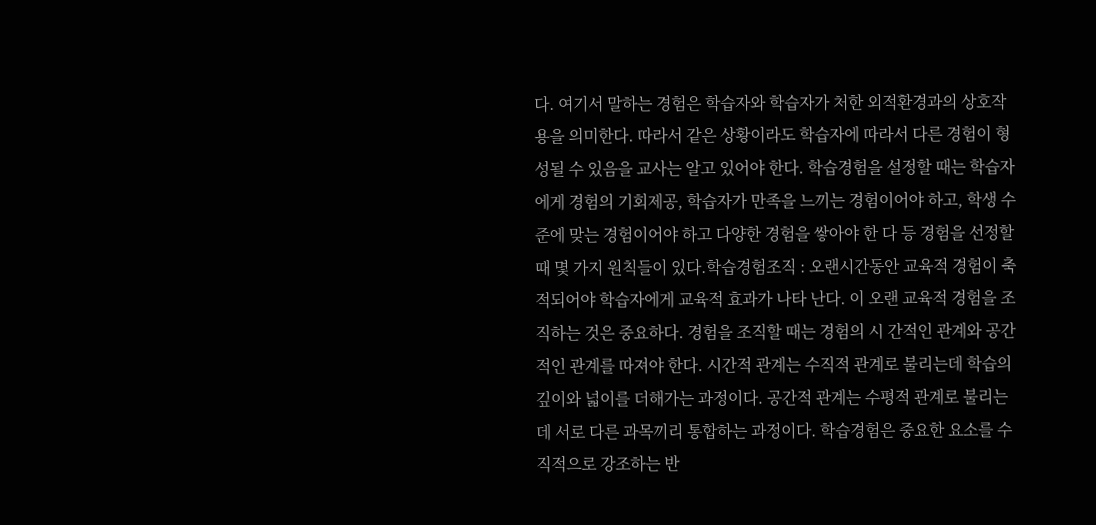다. 여기서 말하는 경험은 학습자와 학습자가 처한 외적환경과의 상호작용을 의미한다. 따라서 같은 상황이라도 학습자에 따라서 다른 경험이 형성될 수 있음을 교사는 알고 있어야 한다. 학습경험을 설정할 때는 학습자에게 경험의 기회제공, 학습자가 만족을 느끼는 경험이어야 하고, 학생 수준에 맞는 경험이어야 하고 다양한 경험을 쌓아야 한 다 등 경험을 선정할 때 몇 가지 원칙들이 있다.학습경험조직 : 오랜시간동안 교육적 경험이 축적되어야 학습자에게 교육적 효과가 나타 난다. 이 오랜 교육적 경험을 조직하는 것은 중요하다. 경험을 조직할 때는 경험의 시 간적인 관계와 공간적인 관계를 따져야 한다. 시간적 관계는 수직적 관계로 불리는데 학습의 깊이와 넓이를 더해가는 과정이다. 공간적 관계는 수평적 관계로 불리는데 서로 다른 과목끼리 통합하는 과정이다. 학습경험은 중요한 요소를 수직적으로 강조하는 반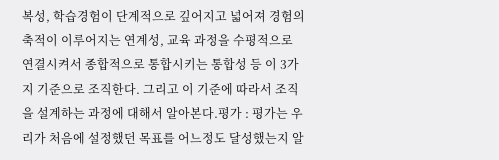복성, 학습경험이 단계적으로 깊어지고 넓어져 경험의 축적이 이루어지는 연계성, 교육 과정을 수평적으로 연결시켜서 종합적으로 통합시키는 통합성 등 이 3가지 기준으로 조직한다. 그리고 이 기준에 따라서 조직을 설계하는 과정에 대해서 알아본다.평가 : 평가는 우리가 처음에 설정했던 목표를 어느정도 달성했는지 알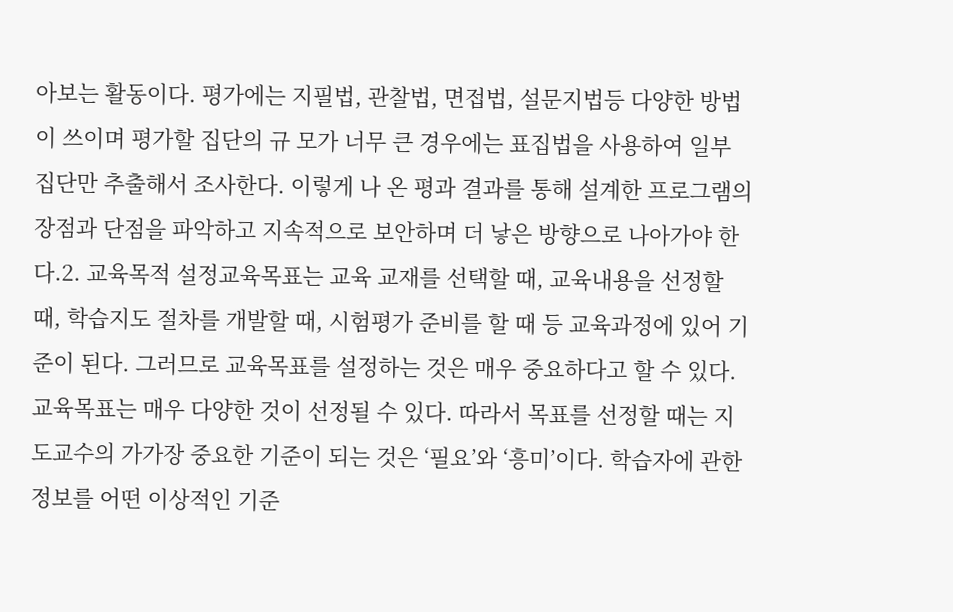아보는 활동이다. 평가에는 지필법, 관찰법, 면접법, 설문지법등 다양한 방법이 쓰이며 평가할 집단의 규 모가 너무 큰 경우에는 표집법을 사용하여 일부 집단만 추출해서 조사한다. 이렇게 나 온 평과 결과를 통해 설계한 프로그램의 장점과 단점을 파악하고 지속적으로 보안하며 더 낳은 방향으로 나아가야 한다.2. 교육목적 설정교육목표는 교육 교재를 선택할 때, 교육내용을 선정할 때, 학습지도 절차를 개발할 때, 시험평가 준비를 할 때 등 교육과정에 있어 기준이 된다. 그러므로 교육목표를 설정하는 것은 매우 중요하다고 할 수 있다. 교육목표는 매우 다양한 것이 선정될 수 있다. 따라서 목표를 선정할 때는 지도교수의 가가장 중요한 기준이 되는 것은 ‘필요’와 ‘흥미’이다. 학습자에 관한 정보를 어떤 이상적인 기준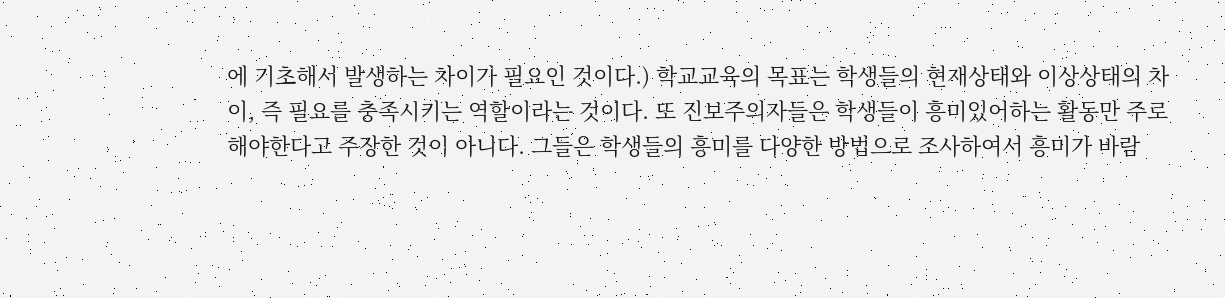에 기초해서 발생하는 차이가 필요인 것이다.) 학교교육의 목표는 학생들의 현재상태와 이상상태의 차이, 즉 필요를 충족시키는 역할이라는 것이다. 또 진보주의자들은 학생들이 흥미있어하는 활동만 주로 해야한다고 주장한 것이 아니다. 그들은 학생들의 흥미를 다양한 방법으로 조사하여서 흥미가 바람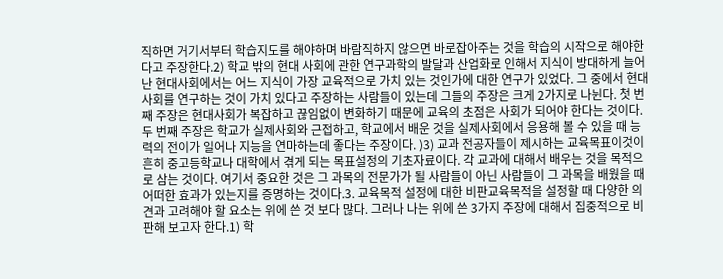직하면 거기서부터 학습지도를 해야하며 바람직하지 않으면 바로잡아주는 것을 학습의 시작으로 해야한다고 주장한다.2) 학교 밖의 현대 사회에 관한 연구과학의 발달과 산업화로 인해서 지식이 방대하게 늘어난 현대사회에서는 어느 지식이 가장 교육적으로 가치 있는 것인가에 대한 연구가 있었다. 그 중에서 현대사회를 연구하는 것이 가치 있다고 주장하는 사람들이 있는데 그들의 주장은 크게 2가지로 나뉜다. 첫 번째 주장은 현대사회가 복잡하고 끊임없이 변화하기 때문에 교육의 초점은 사회가 되어야 한다는 것이다. 두 번째 주장은 학교가 실제사회와 근접하고, 학교에서 배운 것을 실제사회에서 응용해 볼 수 있을 때 능력의 전이가 일어나 지능을 연마하는데 좋다는 주장이다. )3) 교과 전공자들이 제시하는 교육목표이것이 흔히 중고등학교나 대학에서 겪게 되는 목표설정의 기초자료이다. 각 교과에 대해서 배우는 것을 목적으로 삼는 것이다. 여기서 중요한 것은 그 과목의 전문가가 될 사람들이 아닌 사람들이 그 과목을 배웠을 때 어떠한 효과가 있는지를 증명하는 것이다.3. 교육목적 설정에 대한 비판교육목적을 설정할 때 다양한 의견과 고려해야 할 요소는 위에 쓴 것 보다 많다. 그러나 나는 위에 쓴 3가지 주장에 대해서 집중적으로 비판해 보고자 한다.1) 학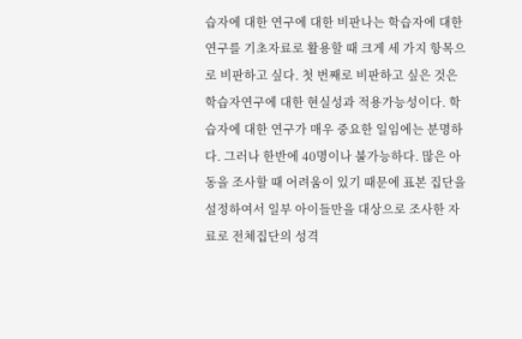습자에 대한 연구에 대한 비판나는 학습자에 대한 연구를 기초자료로 활용할 때 크게 세 가지 항목으로 비판하고 싶다. 첫 번째로 비판하고 싶은 것은 학습자연구에 대한 현실성과 적용가능성이다. 학습자에 대한 연구가 매우 중요한 일임에는 분명하다. 그러나 한반에 40명이나 불가능하다. 많은 아동을 조사할 때 어려움이 있기 때문에 표본 집단을 설정하여서 일부 아이들만을 대상으로 조사한 자료로 전체집단의 성격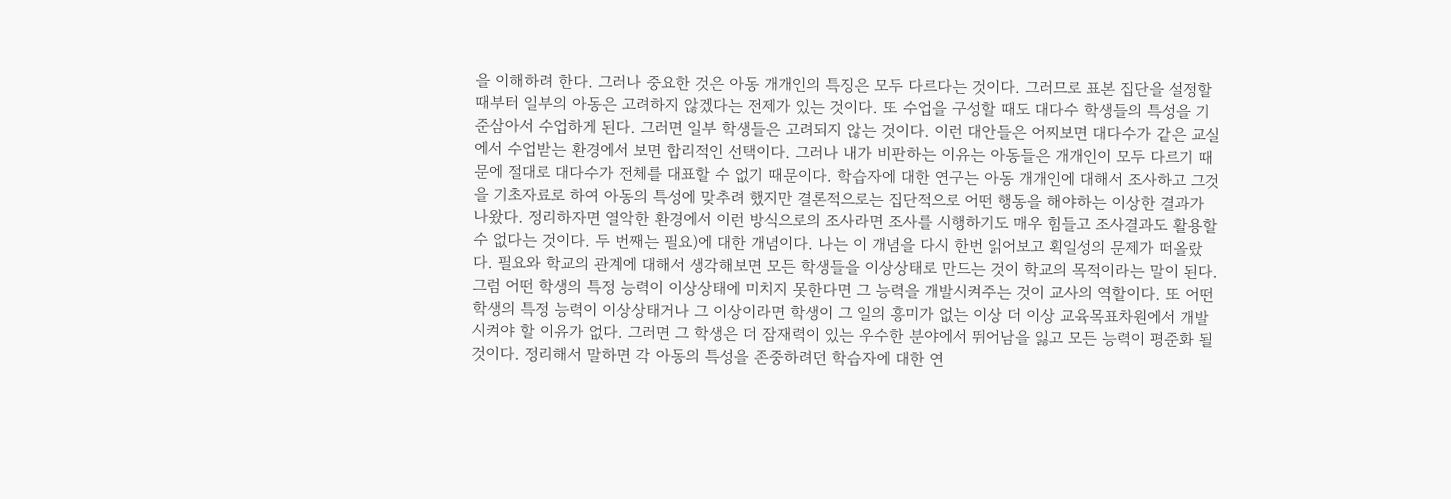을 이해하려 한다. 그러나 중요한 것은 아동 개개인의 특징은 모두 다르다는 것이다. 그러므로 표본 집단을 설정할 때부터 일부의 아동은 고려하지 않겠다는 전제가 있는 것이다. 또 수업을 구성할 때도 대다수 학생들의 특성을 기준삼아서 수업하게 된다. 그러면 일부 학생들은 고려되지 않는 것이다. 이런 대안들은 어찌보면 대다수가 같은 교실에서 수업받는 환경에서 보면 합리적인 선택이다. 그러나 내가 비판하는 이유는 아동들은 개개인이 모두 다르기 때문에 절대로 대다수가 전체를 대표할 수 없기 때문이다. 학습자에 대한 연구는 아동 개개인에 대해서 조사하고 그것을 기초자료로 하여 아동의 특성에 맞추려 했지만 결론적으로는 집단적으로 어떤 행동을 해야하는 이상한 결과가 나왔다. 정리하자면 열악한 환경에서 이런 방식으로의 조사라면 조사를 시행하기도 매우 힘들고 조사결과도 활용할 수 없다는 것이다. 두 번째는 필요)에 대한 개념이다. 나는 이 개념을 다시 한번 읽어보고 획일성의 문제가 떠올랐다. 필요와 학교의 관계에 대해서 생각해보면 모든 학생들을 이상상태로 만드는 것이 학교의 목적이라는 말이 된다. 그럼 어떤 학생의 특정 능력이 이상상태에 미치지 못한다면 그 능력을 개발시켜주는 것이 교사의 역할이다. 또 어떤 학생의 특정 능력이 이상상태거나 그 이상이라면 학생이 그 일의 흥미가 없는 이상 더 이상 교육목표차원에서 개발시켜야 할 이유가 없다. 그러면 그 학생은 더 잠재력이 있는 우수한 분야에서 뛰어남을 잃고 모든 능력이 평준화 될 것이다. 정리해서 말하면 각 아동의 특성을 존중하려던 학습자에 대한 연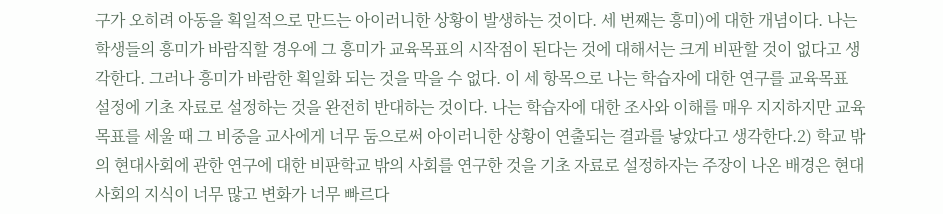구가 오히려 아동을 획일적으로 만드는 아이러니한 상황이 발생하는 것이다. 세 번째는 흥미)에 대한 개념이다. 나는 학생들의 흥미가 바람직할 경우에 그 흥미가 교육목표의 시작점이 된다는 것에 대해서는 크게 비판할 것이 없다고 생각한다. 그러나 흥미가 바람한 획일화 되는 것을 막을 수 없다. 이 세 항목으로 나는 학습자에 대한 연구를 교육목표 설정에 기초 자료로 설정하는 것을 완전히 반대하는 것이다. 나는 학습자에 대한 조사와 이해를 매우 지지하지만 교육목표를 세울 때 그 비중을 교사에게 너무 둠으로써 아이러니한 상황이 연출되는 결과를 낳았다고 생각한다.2) 학교 밖의 현대사회에 관한 연구에 대한 비판학교 밖의 사회를 연구한 것을 기초 자료로 설정하자는 주장이 나온 배경은 현대사회의 지식이 너무 많고 변화가 너무 빠르다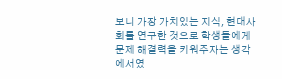보니 가장 가치있는 지식, 현대사회를 연구한 것으로 학생들에게 문제 해결력을 키워주자는 생각에서였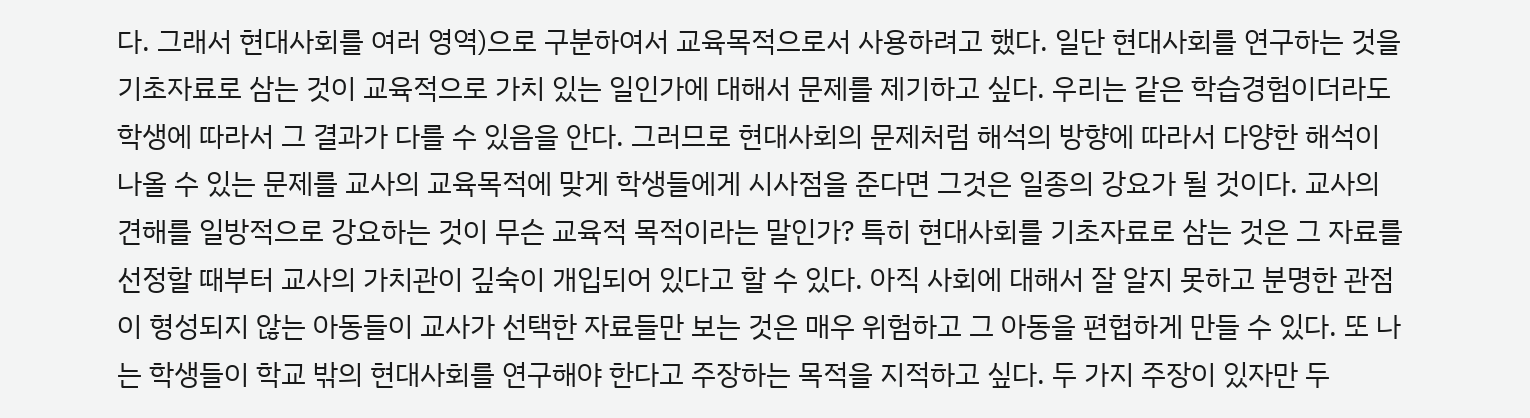다. 그래서 현대사회를 여러 영역)으로 구분하여서 교육목적으로서 사용하려고 했다. 일단 현대사회를 연구하는 것을 기초자료로 삼는 것이 교육적으로 가치 있는 일인가에 대해서 문제를 제기하고 싶다. 우리는 같은 학습경험이더라도 학생에 따라서 그 결과가 다를 수 있음을 안다. 그러므로 현대사회의 문제처럼 해석의 방향에 따라서 다양한 해석이 나올 수 있는 문제를 교사의 교육목적에 맞게 학생들에게 시사점을 준다면 그것은 일종의 강요가 될 것이다. 교사의 견해를 일방적으로 강요하는 것이 무슨 교육적 목적이라는 말인가? 특히 현대사회를 기초자료로 삼는 것은 그 자료를 선정할 때부터 교사의 가치관이 깊숙이 개입되어 있다고 할 수 있다. 아직 사회에 대해서 잘 알지 못하고 분명한 관점이 형성되지 않는 아동들이 교사가 선택한 자료들만 보는 것은 매우 위험하고 그 아동을 편협하게 만들 수 있다. 또 나는 학생들이 학교 밖의 현대사회를 연구해야 한다고 주장하는 목적을 지적하고 싶다. 두 가지 주장이 있자만 두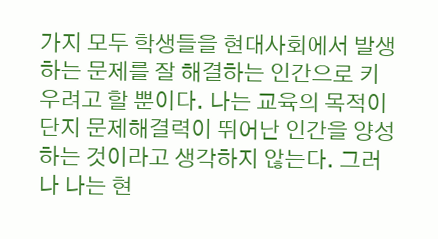가지 모두 학생들을 현대사회에서 발생하는 문제를 잘 해결하는 인간으로 키우려고 할 뿐이다. 나는 교육의 목적이 단지 문제해결력이 뛰어난 인간을 양성하는 것이라고 생각하지 않는다. 그러나 나는 현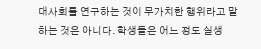대사회를 연구하는 것이 무가치한 행위라고 말하는 것은 아니다. 학생들은 어느 정도 실생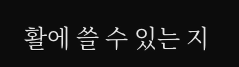활에 쓸 수 있는 지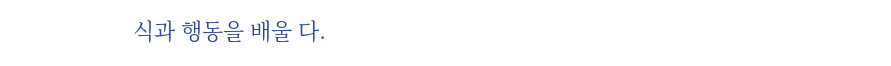식과 행동을 배울 다.